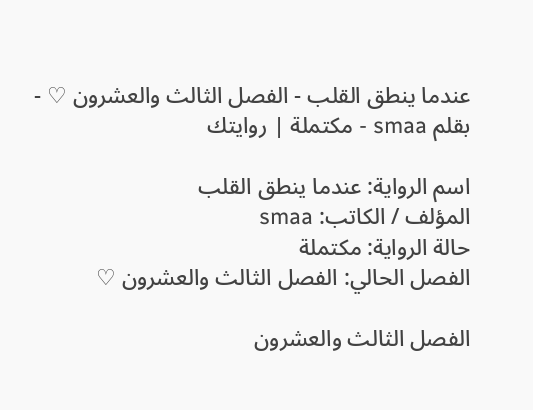عندما ينطق القلب - الفصل الثالث والعشرون ♡ - بقلم smaa - مكتملة | روايتك

اسم الرواية: عندما ينطق القلب
المؤلف / الكاتب: smaa
حالة الرواية: مكتملة
الفصل الحالي: الفصل الثالث والعشرون ♡

الفصل الثالث والعشرون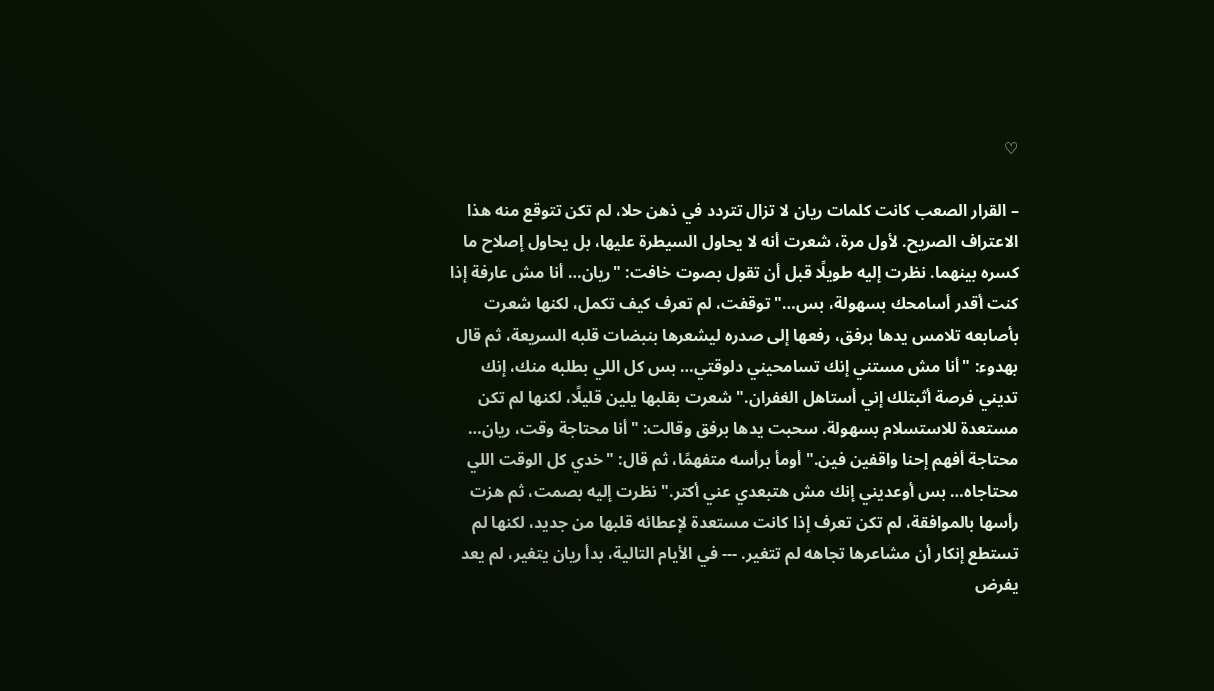♡

– القرار الصعب كانت كلمات ريان لا تزال تتردد في ذهن حلا، لم تكن تتوقع منه هذا الاعتراف الصريح. لأول مرة، شعرت أنه لا يحاول السيطرة عليها، بل يحاول إصلاح ما كسره بينهما. نظرت إليه طويلًا قبل أن تقول بصوت خافت: "ريان… أنا مش عارفة إذا كنت أقدر أسامحك بسهولة، بس…" توقفت، لم تعرف كيف تكمل، لكنها شعرت بأصابعه تلامس يدها برفق، رفعها إلى صدره ليشعرها بنبضات قلبه السريعة، ثم قال بهدوء: "أنا مش مستني إنك تسامحيني دلوقتي… بس كل اللي بطلبه منك، إنك تديني فرصة أثبتلك إني أستاهل الغفران." شعرت بقلبها يلين قليلًا، لكنها لم تكن مستعدة للاستسلام بسهولة. سحبت يدها برفق وقالت: "أنا محتاجة وقت، ريان… محتاجة أفهم إحنا واقفين فين." أومأ برأسه متفهمًا، ثم قال: "خدي كل الوقت اللي محتاجاه… بس أوعديني إنك مش هتبعدي عني أكتر." نظرت إليه بصمت، ثم هزت رأسها بالموافقة، لم تكن تعرف إذا كانت مستعدة لإعطائه قلبها من جديد، لكنها لم تستطع إنكار أن مشاعرها تجاهه لم تتغير. --- في الأيام التالية، بدأ ريان يتغير، لم يعد يفرض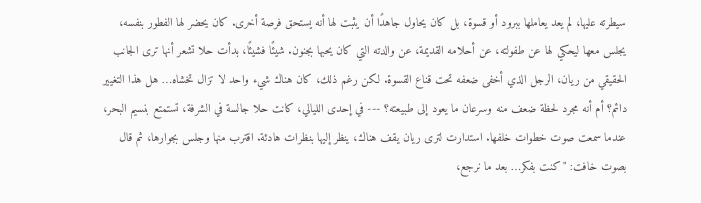سيطرته عليها، لم يعد يعاملها ببرود أو قسوة، بل كان يحاول جاهدًا أن يثبت لها أنه يستحق فرصة أخرى. كان يحضر لها الفطور بنفسه، يجلس معها ليحكي لها عن طفولته، عن أحلامه القديمة، عن والدته التي كان يحبها بجنون. شيئًا فشيئًا، بدأت حلا تشعر أنها ترى الجانب الحقيقي من ريان، الرجل الذي أخفى ضعفه تحت قناع القسوة. لكن رغم ذلك، كان هناك شيء واحد لا تزال تخشاه… هل هذا التغيير دائم؟ أم أنه مجرد لحظة ضعف منه وسرعان ما يعود إلى طبيعته؟ --- في إحدى الليالي، كانت حلا جالسة في الشرفة، تستمتع بنسيم البحر، عندما سمعت صوت خطوات خلفها. استدارت لترى ريان يقف هناك، ينظر إليها بنظرات هادئة. اقترب منها وجلس بجوارها، ثم قال بصوت خافت: "كنت بفكر… بعد ما نرجع،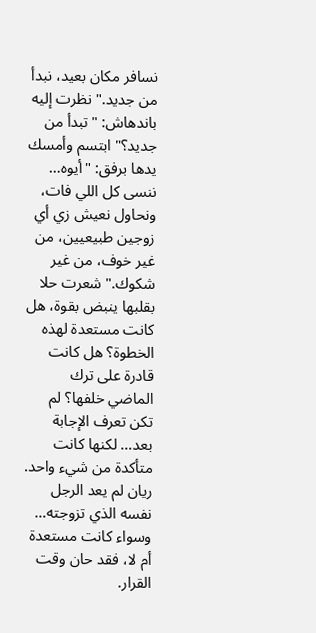نسافر مكان بعيد، نبدأ من جديد." نظرت إليه باندهاش: "تبدأ من جديد؟" ابتسم وأمسك يدها برفق: "أيوه… ننسى كل اللي فات، ونحاول نعيش زي أي زوجين طبيعيين، من غير خوف، من غير شكوك." شعرت حلا بقلبها ينبض بقوة، هل كانت مستعدة لهذه الخطوة؟ هل كانت قادرة على ترك الماضي خلفها؟ لم تكن تعرف الإجابة بعد… لكنها كانت متأكدة من شيء واحد. ريان لم يعد الرجل نفسه الذي تزوجته… وسواء كانت مستعدة أم لا، فقد حان وقت القرار.